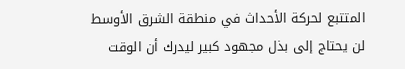المتتبع لحركة الأحداث في منطقة الشرق الأوسط لن يحتاج إلى بذل مجهود كبير ليدرك أن الوقت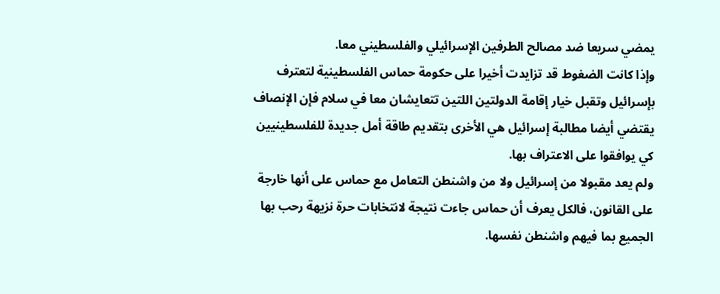يمضي سريعا ضد مصالح الطرفين الإسرائيلي والفلسطيني معا.
وإذا كانت الضغوط قد تزايدت أخيرا على حكومة حماس الفلسطينية لتعترف بإسرائيل وتقبل خيار إقامة الدولتين اللتين تتعايشان معا في سلام فإن الإنصاف يقتضي أيضا مطالبة إسرائيل هي الأخرى بتقديم طاقة أمل جديدة للفلسطينيين كي يوافقوا على الاعتراف بها.
ولم يعد مقبولا من إسرائيل ولا من واشنطن التعامل مع حماس على أنها خارجة على القانون، فالكل يعرف أن حماس جاءت نتيجة لانتخابات حرة نزيهة رحب بها الجميع بما فيهم واشنطن نفسها.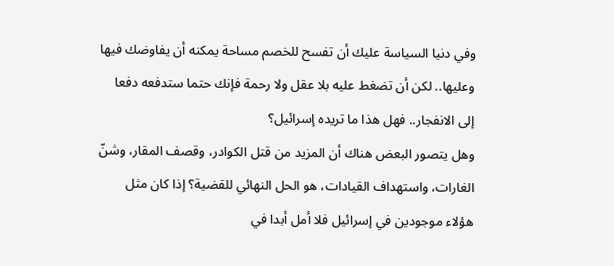وفي دنيا السياسة عليك أن تفسح للخصم مساحة يمكنه أن يفاوضك فيها وعليها.. لكن أن تضغط عليه بلا عقل ولا رحمة فإنك حتما ستدفعه دفعا إلى الانفجار.. فهل هذا ما تريده إسرائيل؟
وهل يتصور البعض هناك أن المزيد من قتل الكوادر، وقصف المقار، وشنّ الغارات، واستهداف القيادات، هو الحل النهائي للقضية؟ إذا كان مثل هؤلاء موجودين في إسرائيل فلا أمل أبدا في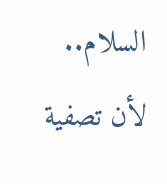السلام.. لأن تصفية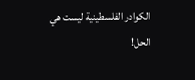الكوادر الفلسطينية ليست هي الحل!